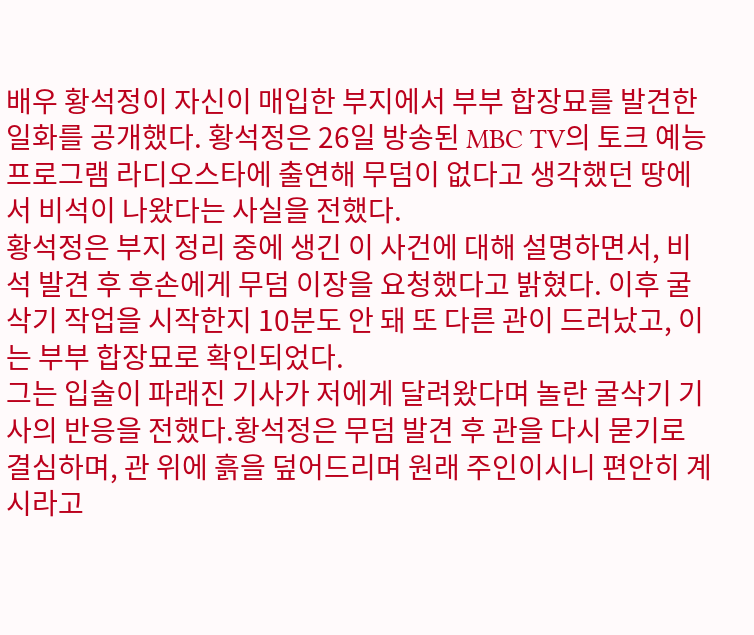배우 황석정이 자신이 매입한 부지에서 부부 합장묘를 발견한 일화를 공개했다. 황석정은 26일 방송된 MBC TV의 토크 예능 프로그램 라디오스타에 출연해 무덤이 없다고 생각했던 땅에서 비석이 나왔다는 사실을 전했다.
황석정은 부지 정리 중에 생긴 이 사건에 대해 설명하면서, 비석 발견 후 후손에게 무덤 이장을 요청했다고 밝혔다. 이후 굴삭기 작업을 시작한지 10분도 안 돼 또 다른 관이 드러났고, 이는 부부 합장묘로 확인되었다.
그는 입술이 파래진 기사가 저에게 달려왔다며 놀란 굴삭기 기사의 반응을 전했다.황석정은 무덤 발견 후 관을 다시 묻기로 결심하며, 관 위에 흙을 덮어드리며 원래 주인이시니 편안히 계시라고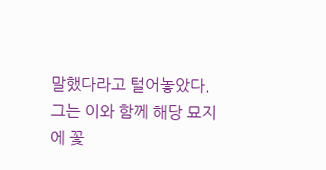말했다라고 털어놓았다.
그는 이와 함께 해당 묘지에 꽃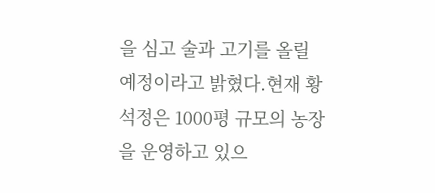을 심고 술과 고기를 올릴 예정이라고 밝혔다.현재 황석정은 1000평 규모의 농장을 운영하고 있으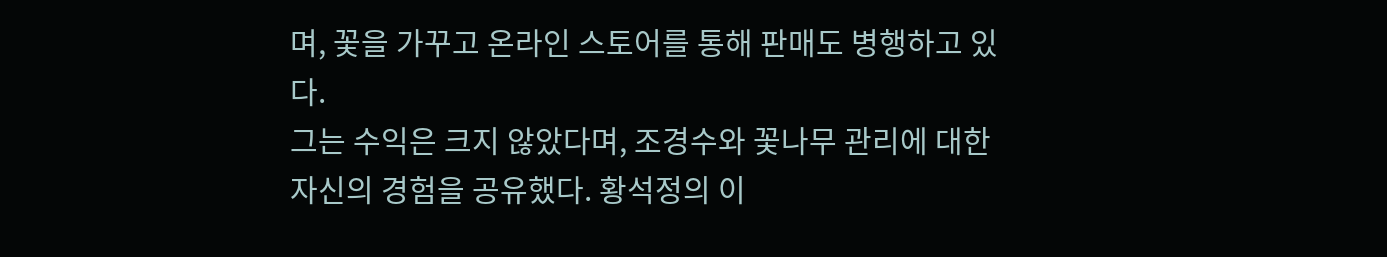며, 꽃을 가꾸고 온라인 스토어를 통해 판매도 병행하고 있다.
그는 수익은 크지 않았다며, 조경수와 꽃나무 관리에 대한 자신의 경험을 공유했다. 황석정의 이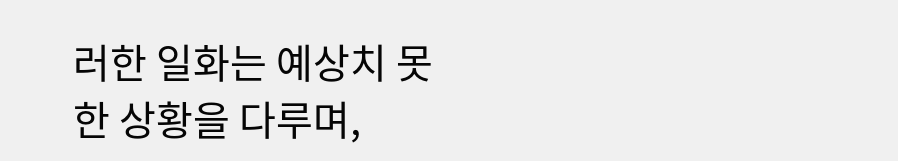러한 일화는 예상치 못한 상황을 다루며,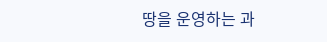땅을 운영하는 과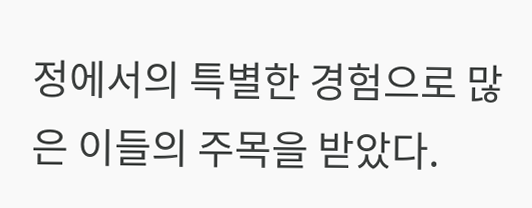정에서의 특별한 경험으로 많은 이들의 주목을 받았다.